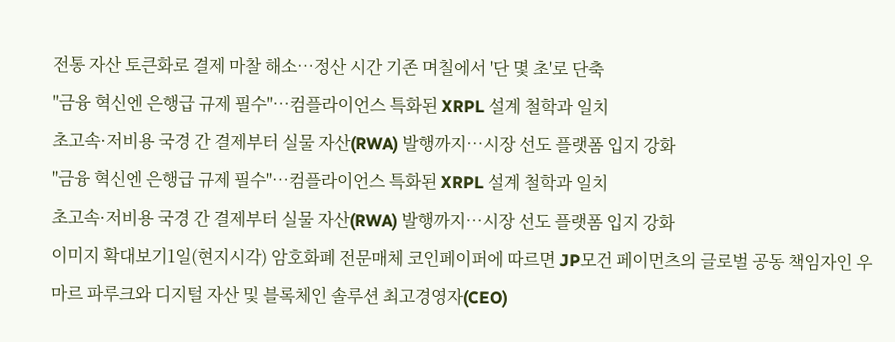전통 자산 토큰화로 결제 마찰 해소…정산 시간 기존 며칠에서 '단 몇 초'로 단축
"금융 혁신엔 은행급 규제 필수"…컴플라이언스 특화된 XRPL 설계 철학과 일치
초고속·저비용 국경 간 결제부터 실물 자산(RWA) 발행까지…시장 선도 플랫폼 입지 강화
"금융 혁신엔 은행급 규제 필수"…컴플라이언스 특화된 XRPL 설계 철학과 일치
초고속·저비용 국경 간 결제부터 실물 자산(RWA) 발행까지…시장 선도 플랫폼 입지 강화
이미지 확대보기1일(현지시각) 암호화폐 전문매체 코인페이퍼에 따르면 JP모건 페이먼츠의 글로벌 공동 책임자인 우마르 파루크와 디지털 자산 및 블록체인 솔루션 최고경영자(CEO)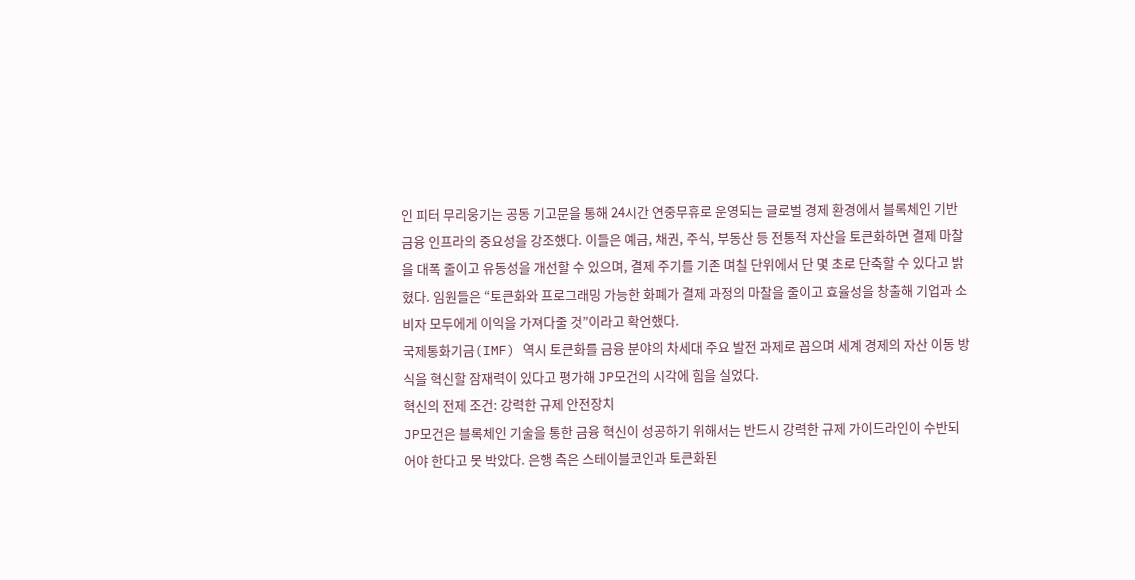인 피터 무리웅기는 공동 기고문을 통해 24시간 연중무휴로 운영되는 글로벌 경제 환경에서 블록체인 기반 금융 인프라의 중요성을 강조했다. 이들은 예금, 채권, 주식, 부동산 등 전통적 자산을 토큰화하면 결제 마찰을 대폭 줄이고 유동성을 개선할 수 있으며, 결제 주기를 기존 며칠 단위에서 단 몇 초로 단축할 수 있다고 밝혔다. 임원들은 “토큰화와 프로그래밍 가능한 화폐가 결제 과정의 마찰을 줄이고 효율성을 창출해 기업과 소비자 모두에게 이익을 가져다줄 것”이라고 확언했다.
국제통화기금(IMF) 역시 토큰화를 금융 분야의 차세대 주요 발전 과제로 꼽으며 세계 경제의 자산 이동 방식을 혁신할 잠재력이 있다고 평가해 JP모건의 시각에 힘을 실었다.
혁신의 전제 조건: 강력한 규제 안전장치
JP모건은 블록체인 기술을 통한 금융 혁신이 성공하기 위해서는 반드시 강력한 규제 가이드라인이 수반되어야 한다고 못 박았다. 은행 측은 스테이블코인과 토큰화된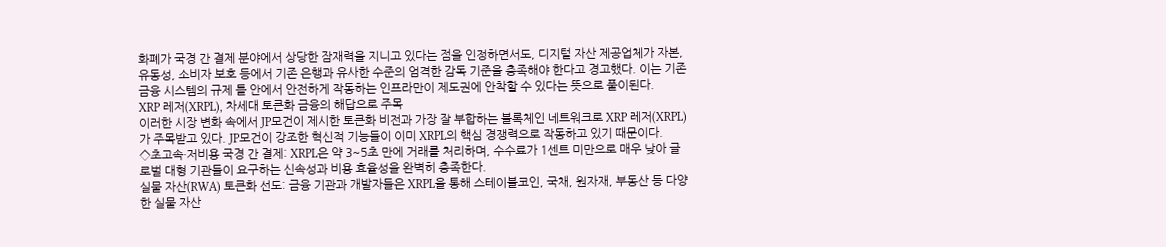화폐가 국경 간 결제 분야에서 상당한 잠재력을 지니고 있다는 점을 인정하면서도, 디지털 자산 제공업체가 자본, 유동성, 소비자 보호 등에서 기존 은행과 유사한 수준의 엄격한 감독 기준을 충족해야 한다고 경고했다. 이는 기존 금융 시스템의 규제 틀 안에서 안전하게 작동하는 인프라만이 제도권에 안착할 수 있다는 뜻으로 풀이된다.
XRP 레저(XRPL), 차세대 토큰화 금융의 해답으로 주목
이러한 시장 변화 속에서 JP모건이 제시한 토큰화 비전과 가장 잘 부합하는 블록체인 네트워크로 XRP 레저(XRPL)가 주목받고 있다. JP모건이 강조한 혁신적 기능들이 이미 XRPL의 핵심 경쟁력으로 작동하고 있기 때문이다.
◇초고속·저비용 국경 간 결제: XRPL은 약 3~5초 만에 거래를 처리하며, 수수료가 1센트 미만으로 매우 낮아 글로벌 대형 기관들이 요구하는 신속성과 비용 효율성을 완벽히 충족한다.
실물 자산(RWA) 토큰화 선도: 금융 기관과 개발자들은 XRPL을 통해 스테이블코인, 국채, 원자재, 부동산 등 다양한 실물 자산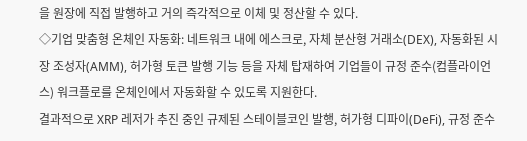을 원장에 직접 발행하고 거의 즉각적으로 이체 및 정산할 수 있다.
◇기업 맞춤형 온체인 자동화: 네트워크 내에 에스크로, 자체 분산형 거래소(DEX), 자동화된 시장 조성자(AMM), 허가형 토큰 발행 기능 등을 자체 탑재하여 기업들이 규정 준수(컴플라이언스) 워크플로를 온체인에서 자동화할 수 있도록 지원한다.
결과적으로 XRP 레저가 추진 중인 규제된 스테이블코인 발행, 허가형 디파이(DeFi), 규정 준수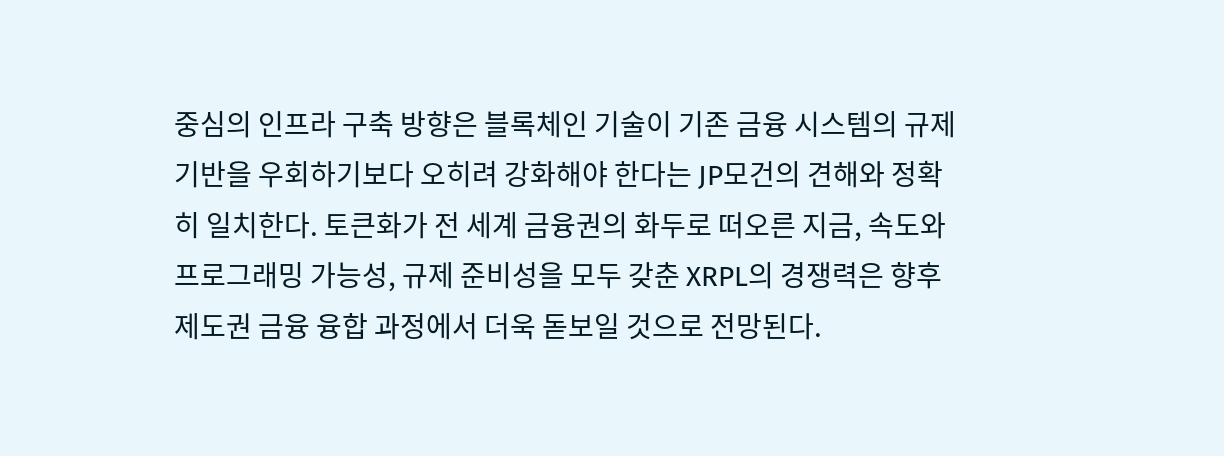중심의 인프라 구축 방향은 블록체인 기술이 기존 금융 시스템의 규제 기반을 우회하기보다 오히려 강화해야 한다는 JP모건의 견해와 정확히 일치한다. 토큰화가 전 세계 금융권의 화두로 떠오른 지금, 속도와 프로그래밍 가능성, 규제 준비성을 모두 갖춘 XRPL의 경쟁력은 향후 제도권 금융 융합 과정에서 더욱 돋보일 것으로 전망된다.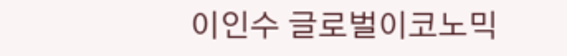이인수 글로벌이코노믹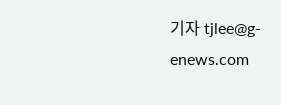기자 tjlee@g-enews.com